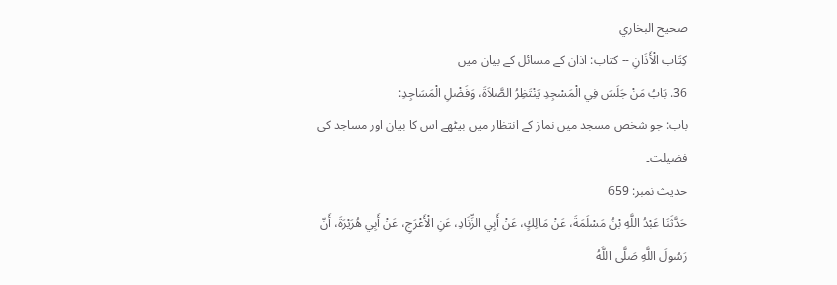صحيح البخاري
كِتَاب الْأَذَانِ -- کتاب: اذان کے مسائل کے بیان میں
36. بَابُ مَنْ جَلَسَ فِي الْمَسْجِدِ يَنْتَظِرُ الصَّلاَةَ، وَفَضْلِ الْمَسَاجِدِ:
باب: جو شخص مسجد میں نماز کے انتظار میں بیٹھے اس کا بیان اور مساجد کی فضیلت۔
حدیث نمبر: 659
حَدَّثَنَا عَبْدُ اللَّهِ بْنُ مَسْلَمَةَ، عَنْ مَالِكٍ، عَنْ أَبِي الزِّنَادِ، عَنِ الْأَعْرَجِ، عَنْ أَبِي هُرَيْرَةَ، أَنّ رَسُولَ اللَّهِ صَلَّى اللَّهُ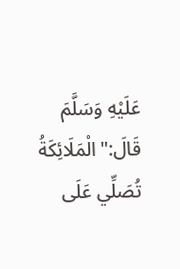عَلَيْهِ وَسَلَّمَ قَالَ:"الْمَلَائِكَةُ تُصَلِّي عَلَى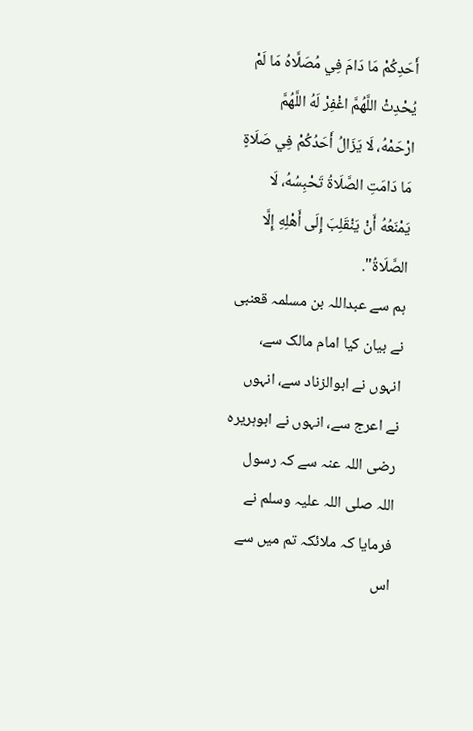أَحَدِكُمْ مَا دَامَ فِي مُصَلَّاهُ مَا لَمْ يُحْدِثْ اللَّهُمَّ اغْفِرْ لَهُ اللَّهُمَّ ارْحَمْهُ، لَا يَزَالُ أَحَدُكُمْ فِي صَلَاةٍ مَا دَامَتِ الصَّلَاةُ تَحْبِسُهُ، لَا يَمْنَعُهُ أَنْ يَنْقَلِبَ إِلَى أَهْلِهِ إِلَّا الصَّلَاةُ".
ہم سے عبداللہ بن مسلمہ قعنبی نے بیان کیا امام مالک سے، انہوں نے ابوالزناد سے، انہوں نے اعرج سے، انہوں نے ابوہریرہ رضی اللہ عنہ سے کہ رسول اللہ صلی اللہ علیہ وسلم نے فرمایا کہ ملائکہ تم میں سے اس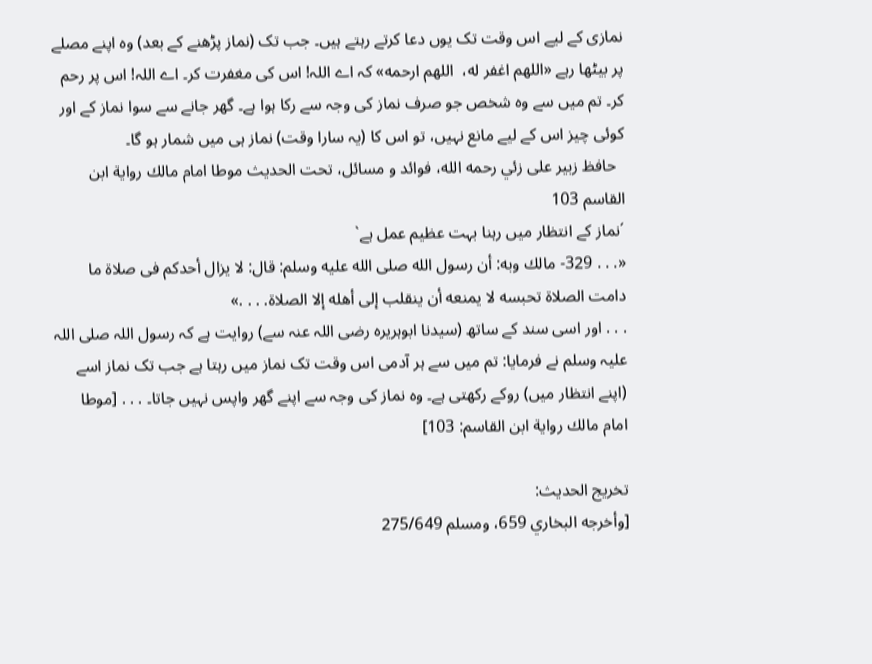نمازی کے لیے اس وقت تک یوں دعا کرتے رہتے ہیں۔ جب تک (نماز پڑھنے کے بعد) وہ اپنے مصلے پر بیٹھا رہے «اللهم اغفر له،  اللهم ارحمه» کہ اے اللہ! اس کی مغفرت کر۔ اے اللہ! اس پر رحم کر۔ تم میں سے وہ شخص جو صرف نماز کی وجہ سے رکا ہوا ہے۔ گھر جانے سے سوا نماز کے اور کوئی چیز اس کے لیے مانع نہیں، تو اس کا (یہ سارا وقت) نماز ہی میں شمار ہو گا۔
  حافظ زبير على زئي رحمه الله، فوائد و مسائل، تحت الحديث موطا امام مالك رواية ابن القاسم 103
´نماز کے انتظار میں رہنا بہت عظیم عمل ہے`
«. . . 329- مالك وبه: أن رسول الله صلى الله عليه وسلم: قال: لا يزال أحدكم فى صلاة ما دامت الصلاة تحبسه لا يمنعه أن ينقلب إلى أهله إلا الصلاة. . . .»
. . . اور اسی سند کے ساتھ (سیدنا ابوہریرہ رضی اللہ عنہ سے) روایت ہے کہ رسول اللہ صلی اللہ علیہ وسلم نے فرمایا: تم میں سے ہر آدمی اس وقت تک نماز میں رہتا ہے جب تک نماز اسے (اپنے انتظار میں) روکے رکھتی ہے۔ وہ نماز کی وجہ سے اپنے گھر واپس نہیں جاتا۔ . . . [موطا امام مالك رواية ابن القاسم: 103]

تخریج الحدیث:
[وأخرجه البخاري 659، ومسلم 275/649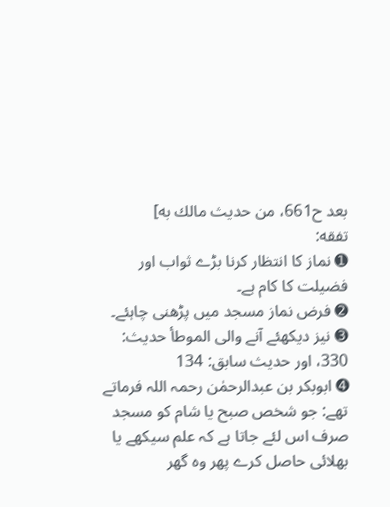بعد ح661، من حديث مالك به]
تفقه:
➊ نماز کا انتظار کرنا بڑے ثواب اور فضیلت کا کام ہے۔
➋ فرض نماز مسجد میں پڑھنی چاہئے۔
➌ نیز دیکھئے آنے والی الموطأ حدیث: 330، اور حدیث سابق: 134
➍ ابوبکر بن عبدالرحمٰن رحمہ اللہ فرماتے تھے: جو شخص صبح یا شام کو مسجد صرف اس لئے جاتا ہے کہ علم سیکھے یا بھلائی حاصل کرے پھر وہ گھر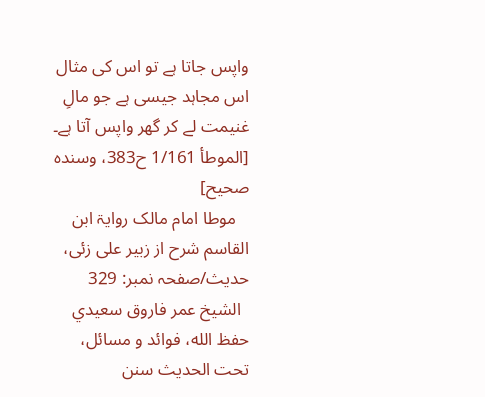واپس جاتا ہے تو اس کی مثال اس مجاہد جیسی ہے جو مالِ غنیمت لے کر گھر واپس آتا ہے۔ [الموطأ 1/161 ح383، وسنده صحيح]
   موطا امام مالک روایۃ ابن القاسم شرح از زبیر علی زئی، حدیث/صفحہ نمبر: 329
  الشيخ عمر فاروق سعيدي حفظ الله، فوائد و مسائل، تحت الحديث سنن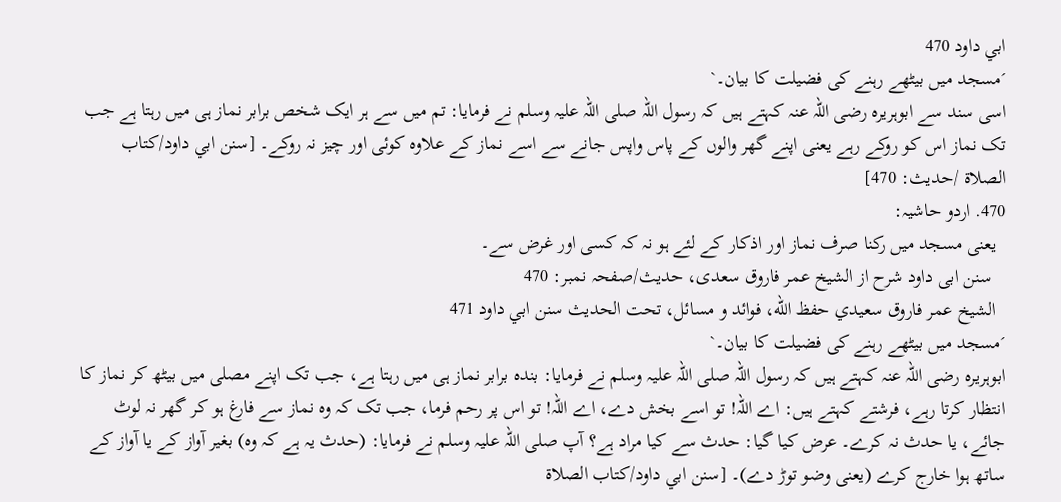ابي داود 470
´مسجد میں بیٹھے رہنے کی فضیلت کا بیان۔`
اسی سند سے ابوہریرہ رضی اللہ عنہ کہتے ہیں کہ رسول اللہ صلی اللہ علیہ وسلم نے فرمایا: تم میں سے ہر ایک شخص برابر نماز ہی میں رہتا ہے جب تک نماز اس کو روکے رہے یعنی اپنے گھر والوں کے پاس واپس جانے سے اسے نماز کے علاوہ کوئی اور چیز نہ روکے۔ [سنن ابي داود/كتاب الصلاة /حدیث: 470]
470. اردو حاشیہ:
  یعنی مسجد میں رکنا صرف نماز اور اذکار کے لئے ہو نہ کہ کسی اور غرض سے۔
   سنن ابی داود شرح از الشیخ عمر فاروق سعدی، حدیث/صفحہ نمبر: 470
  الشيخ عمر فاروق سعيدي حفظ الله، فوائد و مسائل، تحت الحديث سنن ابي داود 471
´مسجد میں بیٹھے رہنے کی فضیلت کا بیان۔`
ابوہریرہ رضی اللہ عنہ کہتے ہیں کہ رسول اللہ صلی اللہ علیہ وسلم نے فرمایا: بندہ برابر نماز ہی میں رہتا ہے، جب تک اپنے مصلی میں بیٹھ کر نماز کا انتظار کرتا رہے، فرشتے کہتے ہیں: اے اللہ! تو اسے بخش دے، اے اللہ! تو اس پر رحم فرما، جب تک کہ وہ نماز سے فارغ ہو کر گھر نہ لوٹ جائے، یا حدث نہ کرے۔ عرض کیا گیا: حدث سے کیا مراد ہے؟ آپ صلی اللہ علیہ وسلم نے فرمایا: (حدث یہ ہے کہ وہ) بغیر آواز کے یا آواز کے ساتھ ہوا خارج کرے (یعنی وضو توڑ دے)۔ [سنن ابي داود/كتاب الصلاة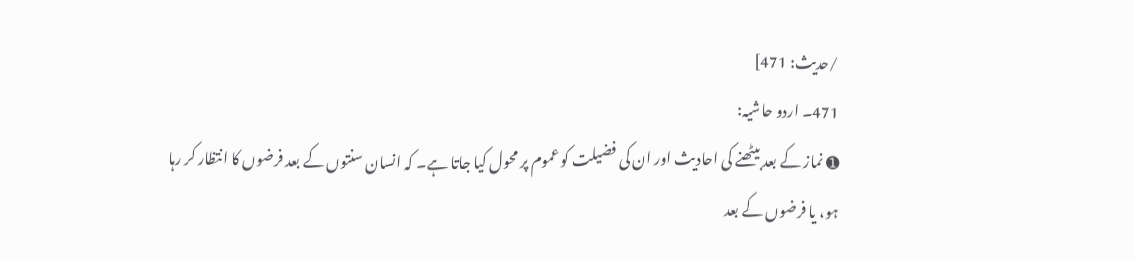/حدیث: 471]
471۔ اردو حاشیہ:
➊ نماز کے بعد بیٹھنے کی احادیث اور ان کی فضیلت کو عموم پر محول کیا جاتا ہے۔ کہ انسان سنتوں کے بعد فرضوں کا انتظار کر رہا ہو، یا فرضوں کے بعد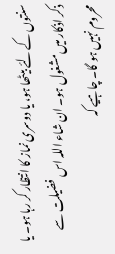سنتوں کے لئے بیٹھا ہو، یا دوسری نماز کا انتظار کر رہا ہو۔ یا ذکر اذکار میں مشغول ہو۔ ان شاء اللہ اس فضیلت سے محروم نہیں ہو گا۔ چاہیے کہ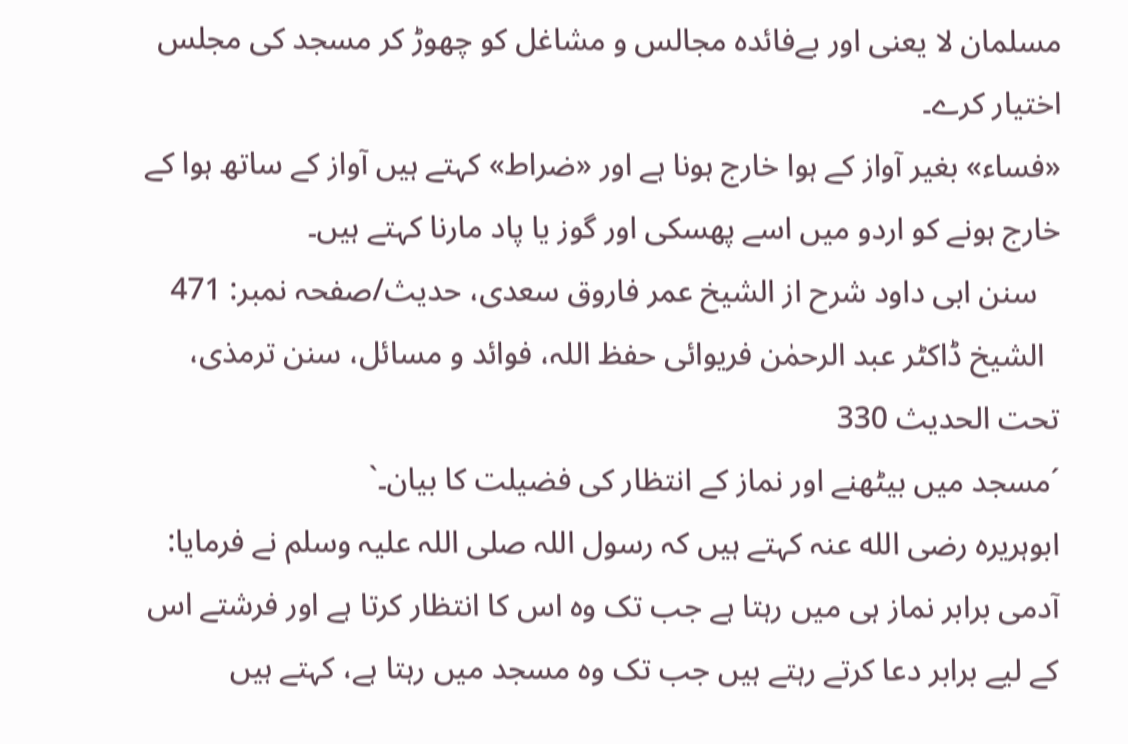مسلمان لا یعنی اور بےفائدہ مجالس و مشاغل کو چھوڑ کر مسجد کی مجلس اختیار کرے۔
«فساء» بغیر آواز کے ہوا خارج ہونا ہے اور «ضراط» کہتے ہیں آواز کے ساتھ ہوا کے خارج ہونے کو اردو میں اسے پھسکی اور گوز یا پاد مارنا کہتے ہیں۔
   سنن ابی داود شرح از الشیخ عمر فاروق سعدی، حدیث/صفحہ نمبر: 471
  الشیخ ڈاکٹر عبد الرحمٰن فریوائی حفظ اللہ، فوائد و مسائل، سنن ترمذی، تحت الحديث 330
´مسجد میں بیٹھنے اور نماز کے انتظار کی فضیلت کا بیان۔`
ابوہریرہ رضی الله عنہ کہتے ہیں کہ رسول اللہ صلی اللہ علیہ وسلم نے فرمایا: آدمی برابر نماز ہی میں رہتا ہے جب تک وہ اس کا انتظار کرتا ہے اور فرشتے اس کے لیے برابر دعا کرتے رہتے ہیں جب تک وہ مسجد میں رہتا ہے، کہتے ہیں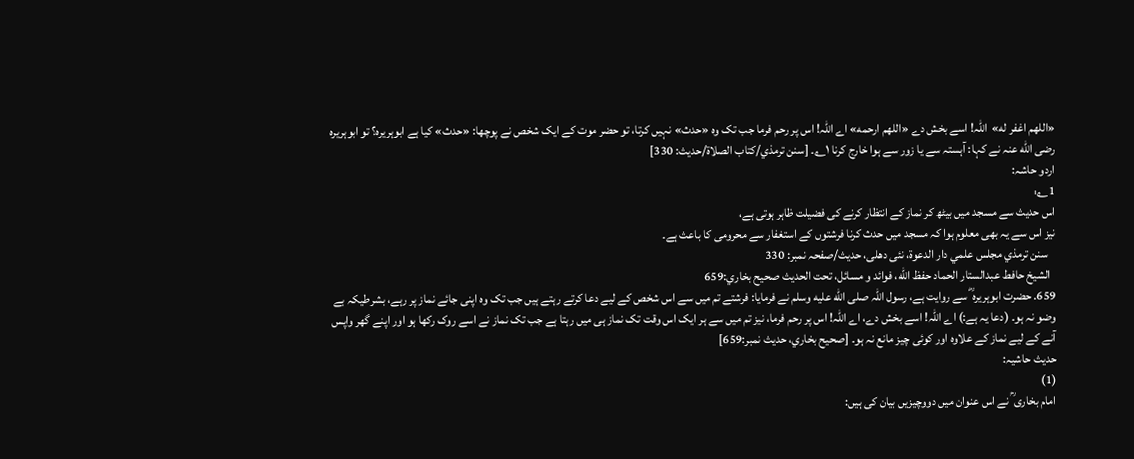«اللهم اغفر له»  اللہ! اسے بخش دے «اللهم ارحمه» اے اللہ! اس پر رحم فرما جب تک وہ «حدث» نہیں کرتا، تو حضر موت کے ایک شخص نے پوچھا: «حدث» کیا ہے ابوہریرہ؟ تو ابوہریرہ رضی الله عنہ نے کہا: آہستہ سے یا زور سے ہوا خارج کرنا ۱؎۔ [سنن ترمذي/كتاب الصلاة/حدیث: 330]
اردو حاشہ:
1؎:
اس حدیث سے مسجد میں بیٹھ کر نماز کے انتظار کرنے کی فضیلت ظاہر ہوتی ہے،
نیز اس سے یہ بھی معلوم ہوا کہ مسجد میں حدث کرنا فرشتوں کے استغفار سے محرومی کا باعث ہے۔
   سنن ترمذي مجلس علمي دار الدعوة، نئى دهلى، حدیث/صفحہ نمبر: 330
  الشيخ حافط عبدالستار الحماد حفظ الله، فوائد و مسائل، تحت الحديث صحيح بخاري:659
659. حضرت ابوہریرہ ؓ سے روایت ہے، رسول اللہ صلى الله عليه وسلم نے فرمایا: فرشتے تم میں سے اس شخص کے لیے دعا کرتے رہتے ہیں جب تک وہ اپنی جائے نماز پر رہے، بشرطیکہ بے وضو نہ ہو۔ (دعا یہ ہے:) اے اللہ! اسے بخش دے، اے اللہ! اس پر رحم فرما، نیز تم میں سے ہر ایک اس وقت تک نماز ہی میں رہتا ہے جب تک نماز نے اسے روک رکھا ہو اور اپنے گھر واپس آنے کے لیے نماز کے علاوہ اور کوئی چیز مانع نہ ہو۔ [صحيح بخاري، حديث نمبر:659]
حدیث حاشیہ:
(1)
امام بخاری ؒ نے اس عنوان میں دووچیزیں بیان کی ہیں: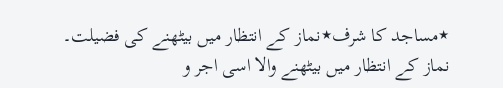٭مساجد کا شرف٭نماز کے انتظار میں بیٹھنے کی فضیلت۔
نماز کے انتظار میں بیٹھنے والا اسی اجر و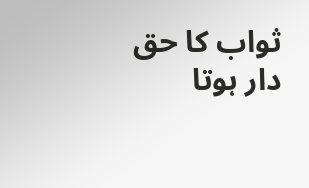ثواب کا حق دار ہوتا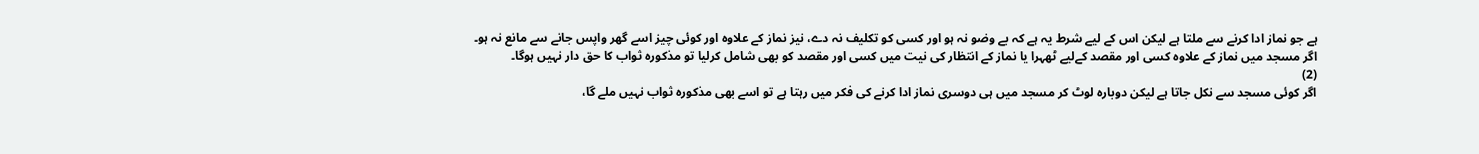ہے جو نماز ادا کرنے سے ملتا ہے لیکن اس کے لیے شرط یہ ہے کہ بے وضو نہ ہو اور کسی کو تکلیف نہ دے، نیز نماز کے علاوہ اور کوئی چیز اسے گھر واپس جانے سے مانع نہ ہو۔
اگر مسجد میں نماز کے علاوہ کسی اور مقصد کےلیے ٹھہرا یا نماز کے انتظار کی نیت میں کسی اور مقصد کو بھی شامل کرلیا تو مذکورہ ثواب کا حق دار نہیں ہوگا۔
(2)
اگر کوئی مسجد سے نکل جاتا ہے لیکن دوبارہ لوٹ کر مسجد میں ہی دوسری نماز ادا کرنے کی فکر میں رہتا ہے تو اسے بھی مذکورہ ثواب نہیں ملے گا،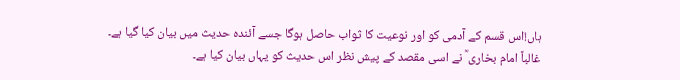ہاں!اس قسم کے آدمی کو اور نوعیت کا ثواب حاصل ہوگا جسے آئندہ حدیث میں بیان کیا گیا ہے۔
غالباً امام بخاری ؒ نے اسی مقصد کے پیش نظر اس حدیث کو یہاں بیان کیا ہے۔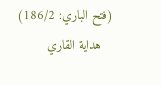(فتح الباري: 186/2)
   هداية القاري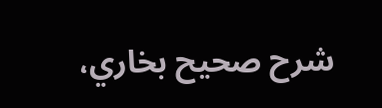شرح صحيح بخاري،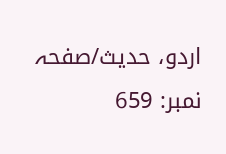اردو، حدیث/صفحہ نمبر: 659